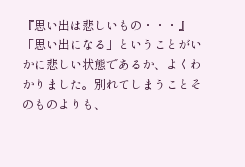『思い出は悲しいもの・・・』「思い出になる」ということがいかに悲しい状態であるか、よくわかりました。別れてしまうことそのものよりも、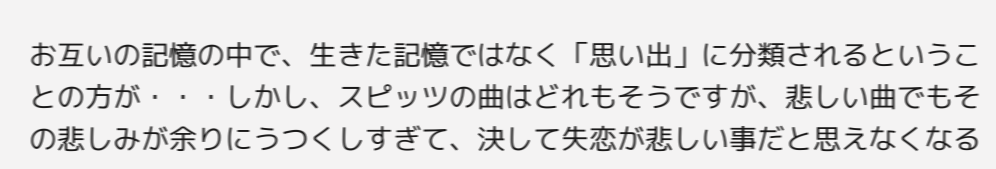お互いの記憶の中で、生きた記憶ではなく「思い出」に分類されるということの方が・・・しかし、スピッツの曲はどれもそうですが、悲しい曲でもその悲しみが余りにうつくしすぎて、決して失恋が悲しい事だと思えなくなる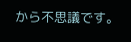から不思議です。